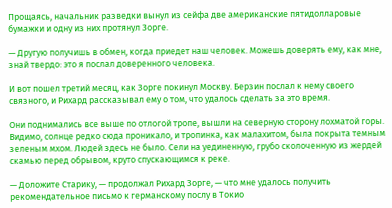Прощаясь, начальник разведки вынул из сейфа две американские пятидолларовые бумажки и одну из них протянул Зорге.

— Другую получишь в обмен, когда приедет наш человек. Можешь доверять ему, как мне, знай твердо: это я послал доверенного человека.

И вот пошел третий месяц, как Зорге покинул Москву. Берзин послал к нему своего связного, и Рихард рассказывал ему о том, что удалось сделать за это время.

Они поднимались все выше по отлогой тропе, вышли на северную сторону лохматой горы. Видимо, солнце редко сюда проникало, и тропинка, как малахитом, была покрыта темным зеленым мхом. Людей здесь не было. Сели на уединенную, грубо сколоченную из жердей скамью перед обрывом, круто спускающимся к реке.

— Доложите Старику, — продолжал Рихард Зорге, — что мне удалось получить рекомендательное письмо к германскому послу в Токио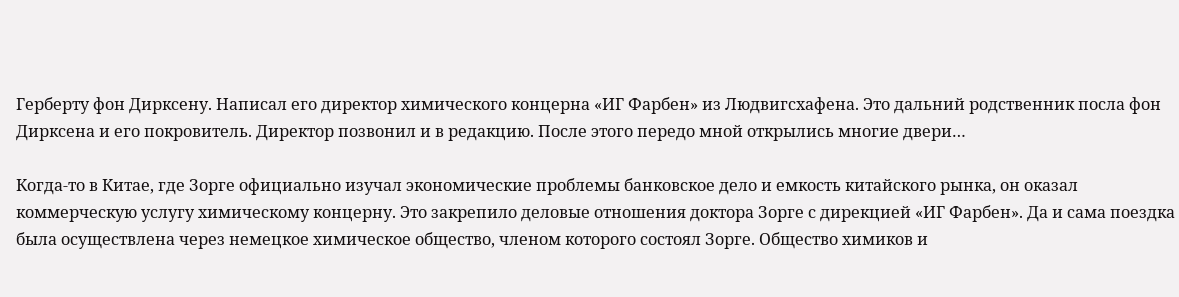Герберту фон Дирксену. Написал его директор химического концерна «ИГ Фарбен» из Людвигсхафена. Это дальний родственник посла фон Дирксена и его покровитель. Директор позвонил и в редакцию. После этого передо мной открылись многие двери…

Когда-то в Китае, где Зорге официально изучал экономические проблемы банковское дело и емкость китайского рынка, он оказал коммерческую услугу химическому концерну. Это закрепило деловые отношения доктора Зорге с дирекцией «ИГ Фарбен». Да и сама поездка была осуществлена через немецкое химическое общество, членом которого состоял Зорге. Общество химиков и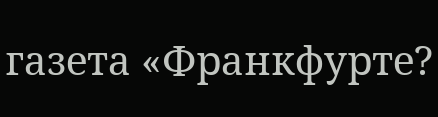газета «Франкфурте?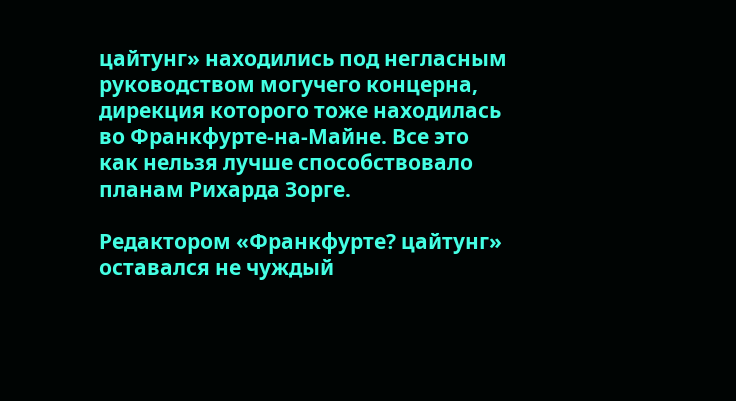цайтунг» находились под негласным руководством могучего концерна, дирекция которого тоже находилась во Франкфурте-на-Майне. Все это как нельзя лучше способствовало планам Рихарда Зорге.

Редактором «Франкфурте? цайтунг» оставался не чуждый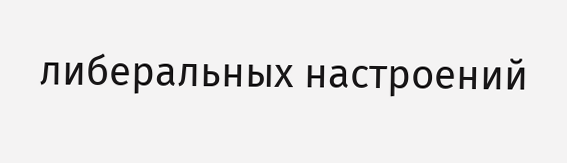либеральных настроений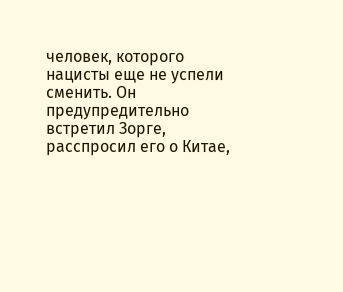человек, которого нацисты еще не успели сменить. Он предупредительно встретил Зорге, расспросил его о Китае,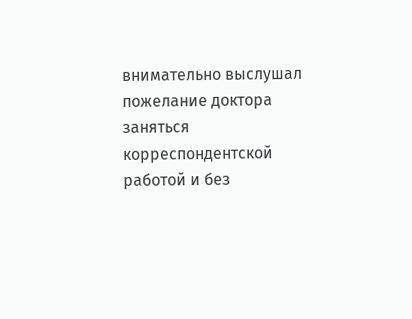внимательно выслушал пожелание доктора заняться корреспондентской работой и без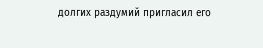долгих раздумий пригласил его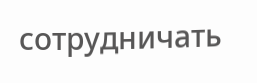сотрудничать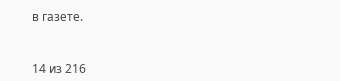в газете.



14 из 216